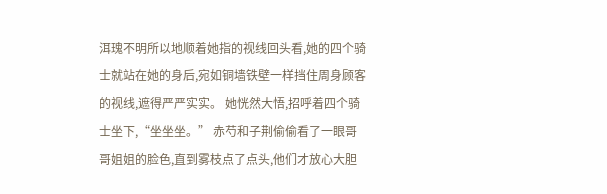洱瑰不明所以地顺着她指的视线回头看,她的四个骑士就站在她的身后,宛如铜墙铁壁一样挡住周身顾客的视线,遮得严严实实。 她恍然大悟,招呼着四个骑士坐下,“坐坐坐。” 赤芍和子荆偷偷看了一眼哥哥姐姐的脸色,直到雾枝点了点头,他们才放心大胆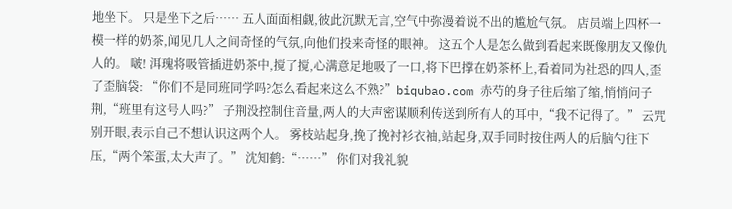地坐下。 只是坐下之后…… 五人面面相觑,彼此沉默无言,空气中弥漫着说不出的尴尬气氛。 店员端上四杯一模一样的奶茶,闻见几人之间奇怪的气氛,向他们投来奇怪的眼神。 这五个人是怎么做到看起来既像朋友又像仇人的。 啵! 洱瑰将吸管插进奶茶中,搅了搅,心满意足地吸了一口,将下巴撑在奶茶杯上,看着同为社恐的四人,歪了歪脑袋: “你们不是同班同学吗?怎么看起来这么不熟?”biqubao.com 赤芍的身子往后缩了缩,悄悄问子荆,“班里有这号人吗?” 子荆没控制住音量,两人的大声密谋顺利传送到所有人的耳中,“我不记得了。” 云咒别开眼,表示自己不想认识这两个人。 雾枝站起身,挽了挽衬衫衣袖,站起身,双手同时按住两人的后脑勺往下压,“两个笨蛋,太大声了。” 沈知鹤:“……” 你们对我礼貌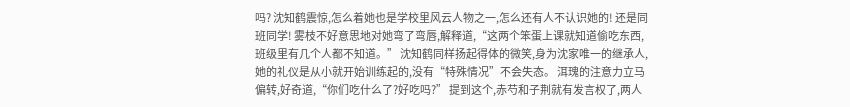吗? 沈知鹤震惊,怎么着她也是学校里风云人物之一,怎么还有人不认识她的! 还是同班同学! 雾枝不好意思地对她弯了弯唇,解释道,“这两个笨蛋上课就知道偷吃东西,班级里有几个人都不知道。” 沈知鹤同样扬起得体的微笑,身为沈家唯一的继承人,她的礼仪是从小就开始训练起的,没有“特殊情况”不会失态。 洱瑰的注意力立马偏转,好奇道,“你们吃什么了?好吃吗?” 提到这个,赤芍和子荆就有发言权了,两人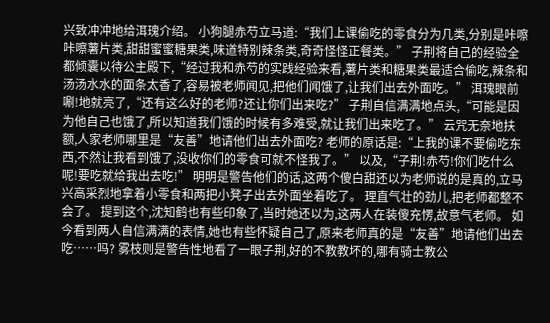兴致冲冲地给洱瑰介绍。 小狗腿赤芍立马道:“我们上课偷吃的零食分为几类,分别是咔嚓咔嚓薯片类,甜甜蜜蜜糖果类,味道特别辣条类,奇奇怪怪正餐类。” 子荆将自己的经验全都倾囊以待公主殿下,“经过我和赤芍的实践经验来看,薯片类和糖果类最适合偷吃,辣条和汤汤水水的面条太香了,容易被老师闻见,把他们闻饿了,让我们出去外面吃。” 洱瑰眼前唰!地就亮了,“还有这么好的老师?还让你们出来吃?” 子荆自信满满地点头,“可能是因为他自己也饿了,所以知道我们饿的时候有多难受,就让我们出来吃了。” 云咒无奈地扶额,人家老师哪里是“友善”地请他们出去外面吃? 老师的原话是:“上我的课不要偷吃东西,不然让我看到饿了,没收你们的零食可就不怪我了。” 以及,“子荆!赤芍!你们吃什么呢!要吃就给我出去吃!” 明明是警告他们的话,这两个傻白甜还以为老师说的是真的,立马兴高采烈地拿着小零食和两把小凳子出去外面坐着吃了。 理直气壮的劲儿,把老师都整不会了。 提到这个,沈知鹤也有些印象了,当时她还以为,这两人在装傻充愣,故意气老师。 如今看到两人自信满满的表情,她也有些怀疑自己了,原来老师真的是“友善”地请他们出去吃……吗? 雾枝则是警告性地看了一眼子荆,好的不教教坏的,哪有骑士教公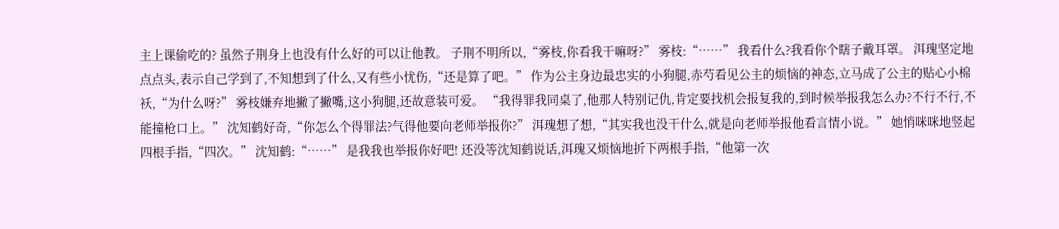主上课偷吃的? 虽然子荆身上也没有什么好的可以让他教。 子荆不明所以,“雾枝,你看我干嘛呀?” 雾枝:“……” 我看什么?我看你个瞎子戴耳罩。 洱瑰坚定地点点头,表示自己学到了,不知想到了什么,又有些小忧伤,“还是算了吧。” 作为公主身边最忠实的小狗腿,赤芍看见公主的烦恼的神态,立马成了公主的贴心小棉袄,“为什么呀?” 雾枝嫌弃地撇了撇嘴,这小狗腿,还故意装可爱。 “我得罪我同桌了,他那人特别记仇,肯定要找机会报复我的,到时候举报我怎么办?不行不行,不能撞枪口上。” 沈知鹤好奇,“你怎么个得罪法?气得他要向老师举报你?” 洱瑰想了想,“其实我也没干什么,就是向老师举报他看言情小说。” 她悄咪咪地竖起四根手指,“四次。” 沈知鹤:“……” 是我我也举报你好吧! 还没等沈知鹤说话,洱瑰又烦恼地折下两根手指,“他第一次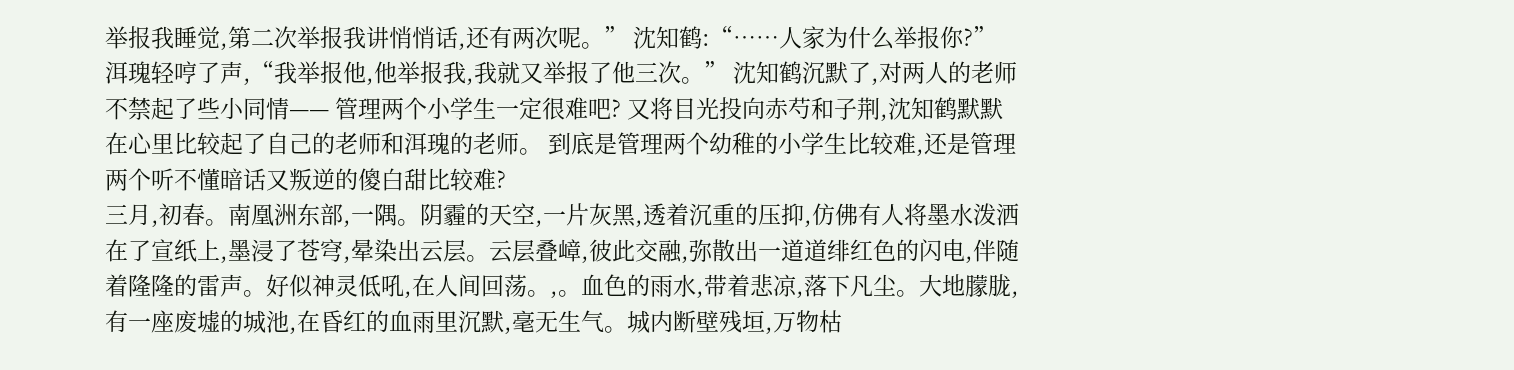举报我睡觉,第二次举报我讲悄悄话,还有两次呢。” 沈知鹤:“……人家为什么举报你?” 洱瑰轻哼了声,“我举报他,他举报我,我就又举报了他三次。” 沈知鹤沉默了,对两人的老师不禁起了些小同情—— 管理两个小学生一定很难吧? 又将目光投向赤芍和子荆,沈知鹤默默在心里比较起了自己的老师和洱瑰的老师。 到底是管理两个幼稚的小学生比较难,还是管理两个听不懂暗话又叛逆的傻白甜比较难?
三月,初春。南凰洲东部,一隅。阴霾的天空,一片灰黑,透着沉重的压抑,仿佛有人将墨水泼洒在了宣纸上,墨浸了苍穹,晕染出云层。云层叠嶂,彼此交融,弥散出一道道绯红色的闪电,伴随着隆隆的雷声。好似神灵低吼,在人间回荡。,。血色的雨水,带着悲凉,落下凡尘。大地朦胧,有一座废墟的城池,在昏红的血雨里沉默,毫无生气。城内断壁残垣,万物枯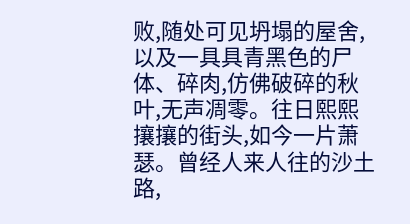败,随处可见坍塌的屋舍,以及一具具青黑色的尸体、碎肉,仿佛破碎的秋叶,无声凋零。往日熙熙攘攘的街头,如今一片萧瑟。曾经人来人往的沙土路,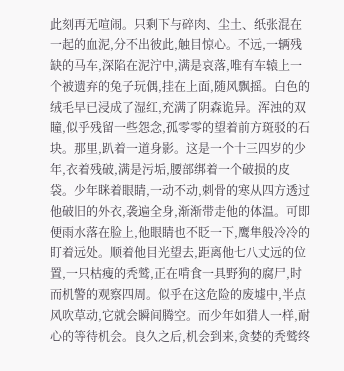此刻再无喧闹。只剩下与碎肉、尘土、纸张混在一起的血泥,分不出彼此,触目惊心。不远,一辆残缺的马车,深陷在泥泞中,满是哀落,唯有车辕上一个被遗弃的兔子玩偶,挂在上面,随风飘摇。白色的绒毛早已浸成了湿红,充满了阴森诡异。浑浊的双瞳,似乎残留一些怨念,孤零零的望着前方斑驳的石块。那里,趴着一道身影。这是一个十三四岁的少年,衣着残破,满是污垢,腰部绑着一个破损的皮袋。少年眯着眼睛,一动不动,刺骨的寒从四方透过他破旧的外衣,袭遍全身,渐渐带走他的体温。可即便雨水落在脸上,他眼睛也不眨一下,鹰隼般冷冷的盯着远处。顺着他目光望去,距离他七八丈远的位置,一只枯瘦的秃鹫,正在啃食一具野狗的腐尸,时而机警的观察四周。似乎在这危险的废墟中,半点风吹草动,它就会瞬间腾空。而少年如猎人一样,耐心的等待机会。良久之后,机会到来,贪婪的秃鹫终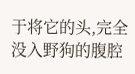于将它的头,完全没入野狗的腹腔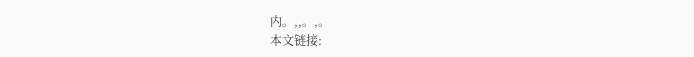内。,,。,。
本文链接: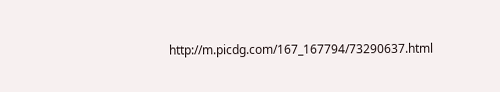http://m.picdg.com/167_167794/73290637.html